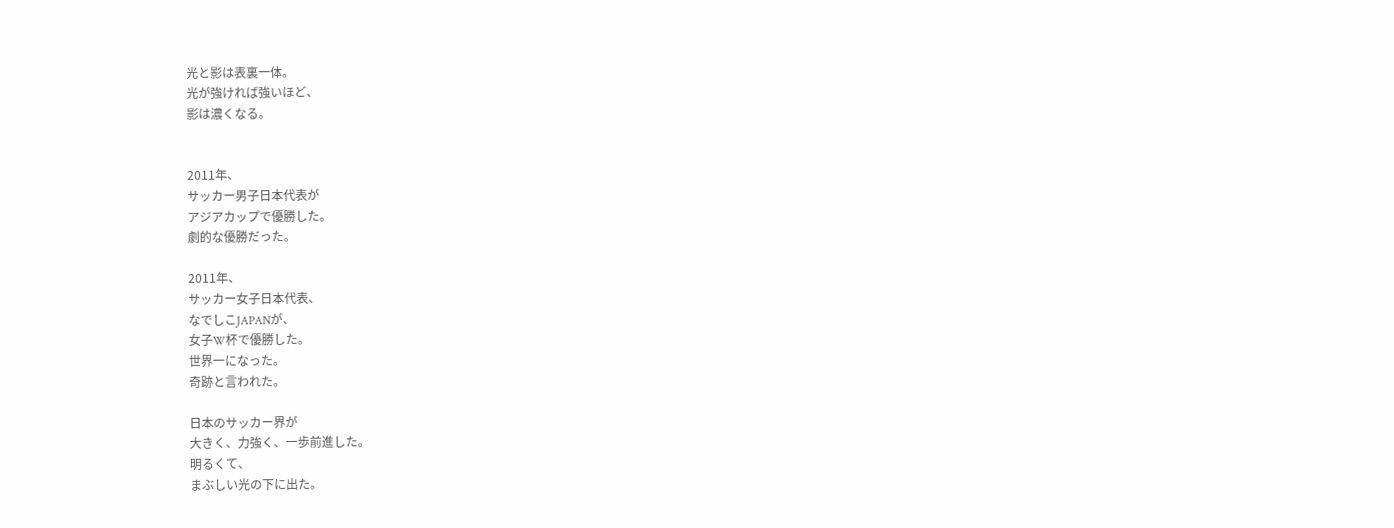光と影は表裏一体。
光が強ければ強いほど、
影は濃くなる。


2011年、
サッカー男子日本代表が
アジアカップで優勝した。
劇的な優勝だった。

2011年、
サッカー女子日本代表、
なでしこJAPANが、
女子W杯で優勝した。
世界一になった。
奇跡と言われた。

日本のサッカー界が
大きく、力強く、一歩前進した。
明るくて、
まぶしい光の下に出た。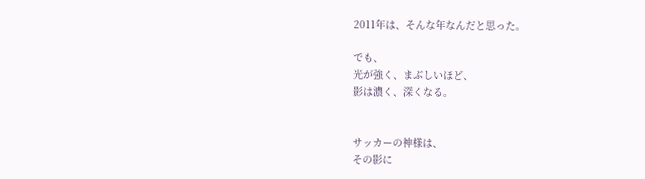2011年は、そんな年なんだと思った。

でも、
光が強く、まぶしいほど、
影は濃く、深くなる。


サッカーの神様は、
その影に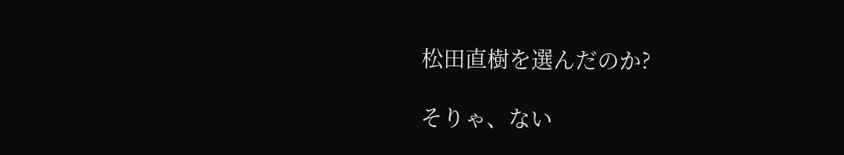松田直樹を選んだのか?

そりゃ、ない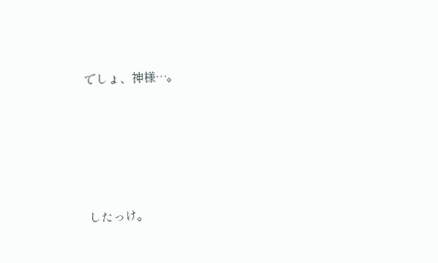でしょ、神様…。






したっけ。